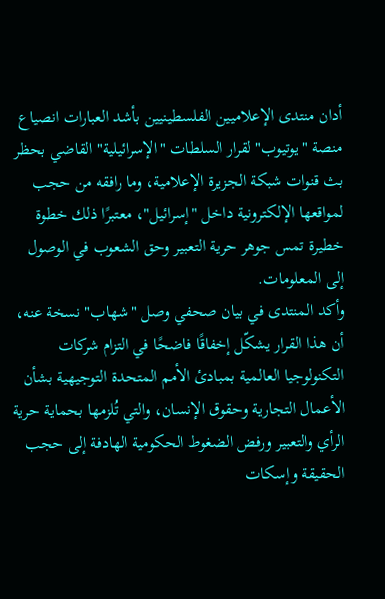أدان منتدى الإعلاميين الفلسطينيين بأشد العبارات انصياع منصة "يوتيوب" لقرار السلطات "الإسرائيلية" القاضي بحظر بث قنوات شبكة الجزيرة الإعلامية، وما رافقه من حجب لمواقعها الإلكترونية داخل "إسرائيل"، معتبرًا ذلك خطوة خطيرة تمس جوهر حرية التعبير وحق الشعوب في الوصول إلى المعلومات.
وأكد المنتدى في بيان صحفي وصل "شهاب" نسخة عنه، أن هذا القرار يشكّل إخفاقًا فاضحًا في التزام شركات التكنولوجيا العالمية بمبادئ الأمم المتحدة التوجيهية بشأن الأعمال التجارية وحقوق الإنسان، والتي تُلزمها بحماية حرية الرأي والتعبير ورفض الضغوط الحكومية الهادفة إلى حجب الحقيقة وإسكات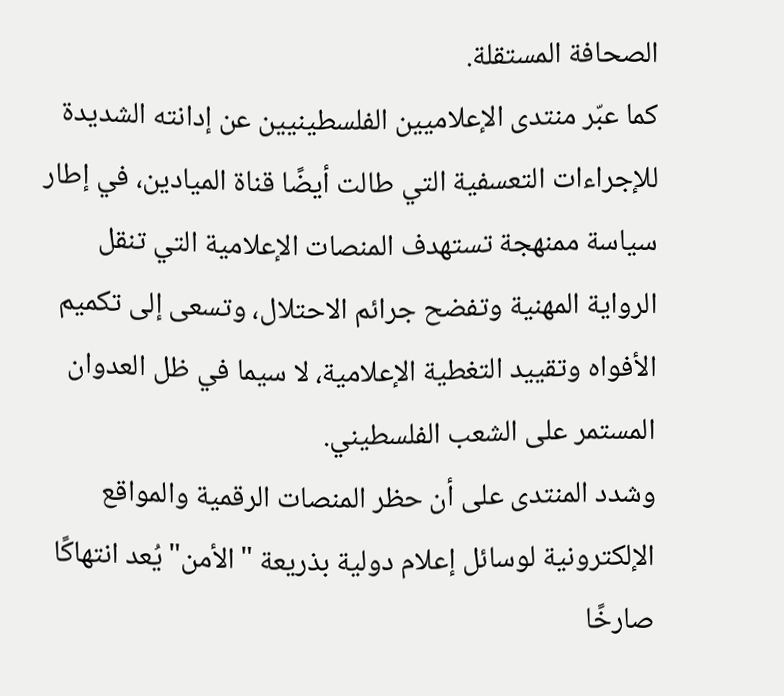الصحافة المستقلة.
كما عبّر منتدى الإعلاميين الفلسطينيين عن إدانته الشديدة للإجراءات التعسفية التي طالت أيضًا قناة الميادين، في إطار سياسة ممنهجة تستهدف المنصات الإعلامية التي تنقل الرواية المهنية وتفضح جرائم الاحتلال، وتسعى إلى تكميم الأفواه وتقييد التغطية الإعلامية، لا سيما في ظل العدوان المستمر على الشعب الفلسطيني.
وشدد المنتدى على أن حظر المنصات الرقمية والمواقع الإلكترونية لوسائل إعلام دولية بذريعة "الأمن" يُعد انتهاكًا صارخًا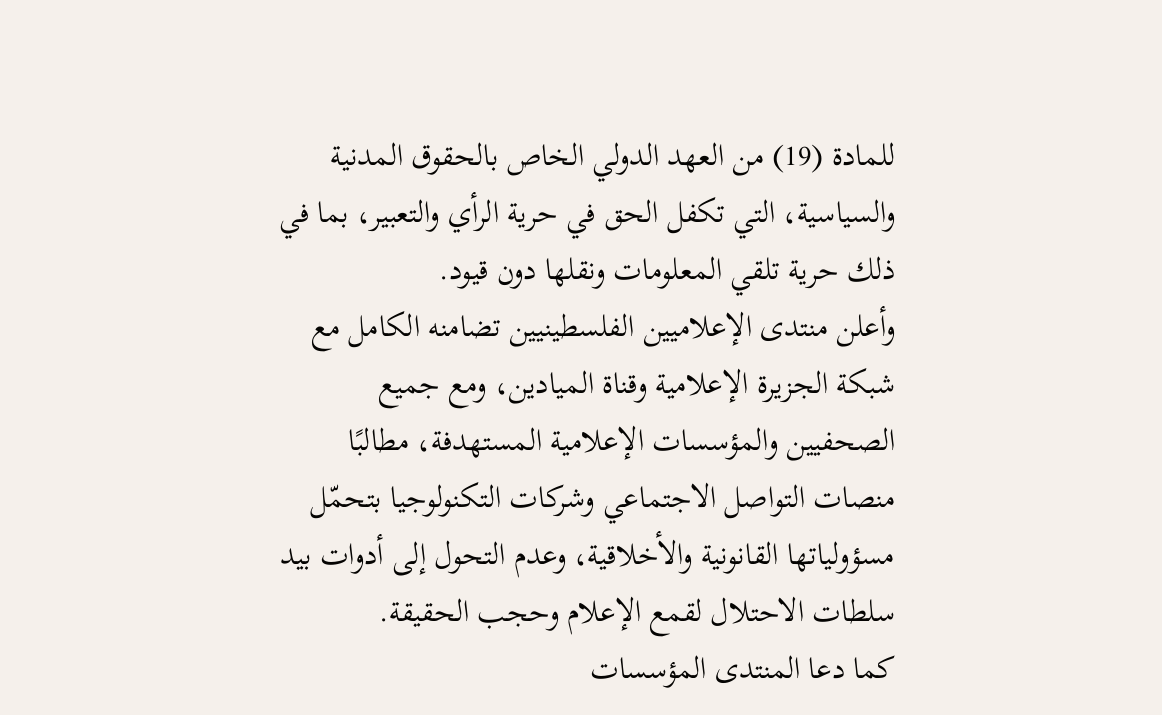للمادة (19) من العهد الدولي الخاص بالحقوق المدنية والسياسية، التي تكفل الحق في حرية الرأي والتعبير، بما في ذلك حرية تلقي المعلومات ونقلها دون قيود.
وأعلن منتدى الإعلاميين الفلسطينيين تضامنه الكامل مع شبكة الجزيرة الإعلامية وقناة الميادين، ومع جميع الصحفيين والمؤسسات الإعلامية المستهدفة، مطالبًا منصات التواصل الاجتماعي وشركات التكنولوجيا بتحمّل مسؤولياتها القانونية والأخلاقية، وعدم التحول إلى أدوات بيد سلطات الاحتلال لقمع الإعلام وحجب الحقيقة.
كما دعا المنتدى المؤسسات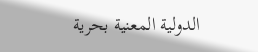الدولية المعنية بحرية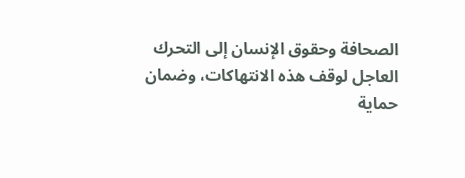الصحافة وحقوق الإنسان إلى التحرك العاجل لوقف هذه الانتهاكات، وضمان حماية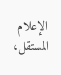الإعلام المستقل،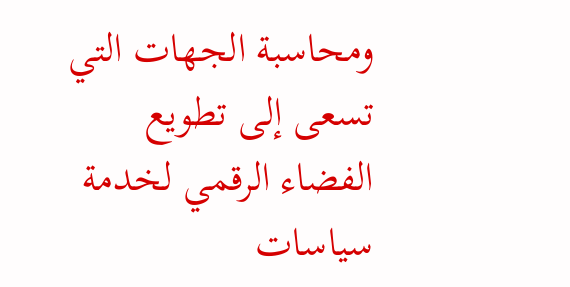ومحاسبة الجهات التي تسعى إلى تطويع الفضاء الرقمي لخدمة سياسات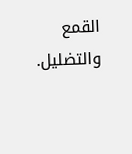القمع والتضليل.